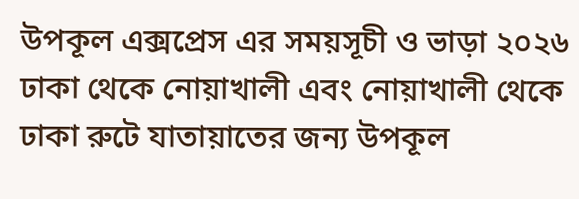উপকূল এক্সপ্রেস এর সময়সূচী ও ভাড়া ২০২৬
ঢাকা থেকে নোয়াখালী এবং নোয়াখালী থেকে ঢাকা রুটে যাতায়াতের জন্য উপকূল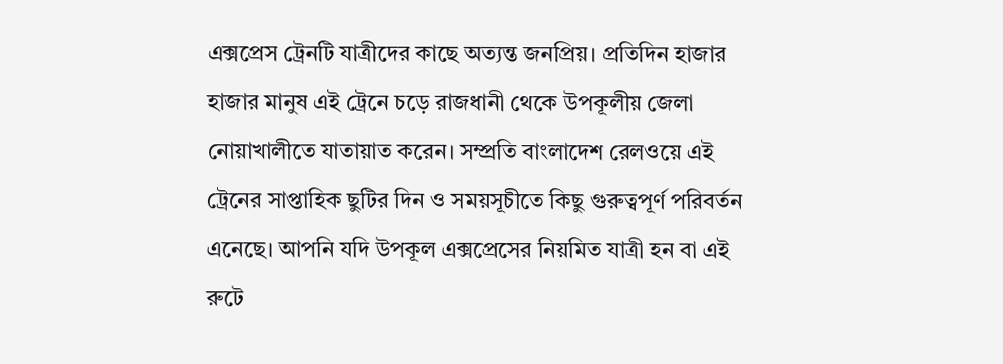এক্সপ্রেস ট্রেনটি যাত্রীদের কাছে অত্যন্ত জনপ্রিয়। প্রতিদিন হাজার হাজার মানুষ এই ট্রেনে চড়ে রাজধানী থেকে উপকূলীয় জেলা নোয়াখালীতে যাতায়াত করেন। সম্প্রতি বাংলাদেশ রেলওয়ে এই ট্রেনের সাপ্তাহিক ছুটির দিন ও সময়সূচীতে কিছু গুরুত্বপূর্ণ পরিবর্তন এনেছে। আপনি যদি উপকূল এক্সপ্রেসের নিয়মিত যাত্রী হন বা এই রুটে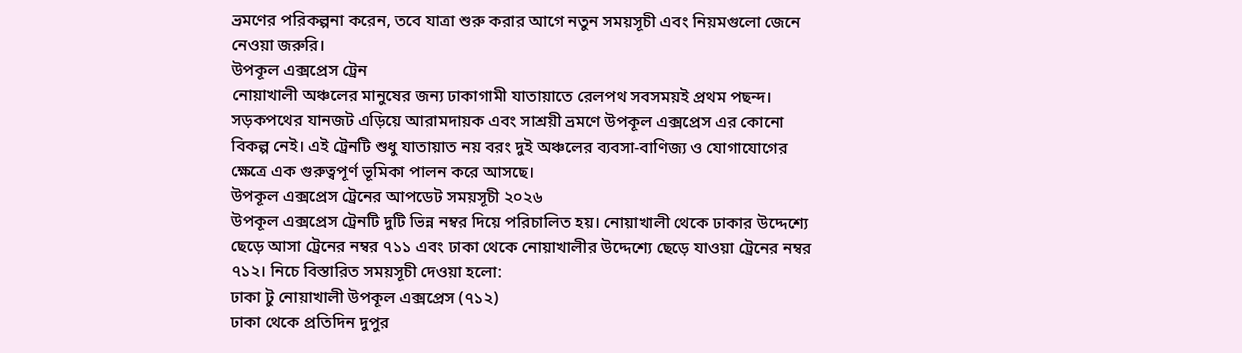ভ্রমণের পরিকল্পনা করেন, তবে যাত্রা শুরু করার আগে নতুন সময়সূচী এবং নিয়মগুলো জেনে নেওয়া জরুরি।
উপকূল এক্সপ্রেস ট্রেন
নোয়াখালী অঞ্চলের মানুষের জন্য ঢাকাগামী যাতায়াতে রেলপথ সবসময়ই প্রথম পছন্দ। সড়কপথের যানজট এড়িয়ে আরামদায়ক এবং সাশ্রয়ী ভ্রমণে উপকূল এক্সপ্রেস এর কোনো বিকল্প নেই। এই ট্রেনটি শুধু যাতায়াত নয় বরং দুই অঞ্চলের ব্যবসা-বাণিজ্য ও যোগাযোগের ক্ষেত্রে এক গুরুত্বপূর্ণ ভূমিকা পালন করে আসছে।
উপকূল এক্সপ্রেস ট্রেনের আপডেট সময়সূচী ২০২৬
উপকূল এক্সপ্রেস ট্রেনটি দুটি ভিন্ন নম্বর দিয়ে পরিচালিত হয়। নোয়াখালী থেকে ঢাকার উদ্দেশ্যে ছেড়ে আসা ট্রেনের নম্বর ৭১১ এবং ঢাকা থেকে নোয়াখালীর উদ্দেশ্যে ছেড়ে যাওয়া ট্রেনের নম্বর ৭১২। নিচে বিস্তারিত সময়সূচী দেওয়া হলো:
ঢাকা টু নোয়াখালী উপকূল এক্সপ্রেস (৭১২)
ঢাকা থেকে প্রতিদিন দুপুর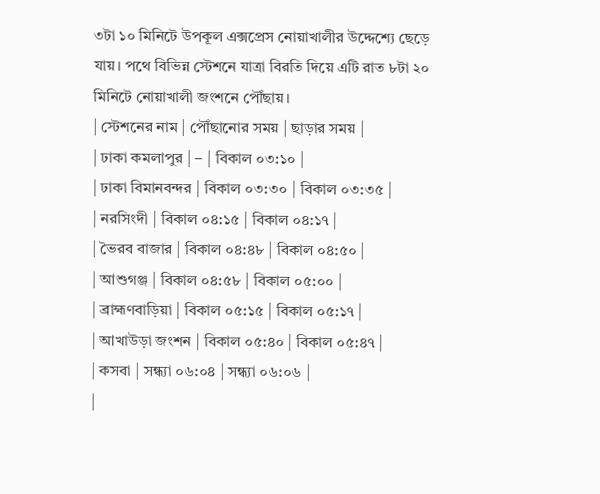৩টা ১০ মিনিটে উপকূল এক্সপ্রেস নোয়াখালীর উদ্দেশ্যে ছেড়ে যায়। পথে বিভিন্ন স্টেশনে যাত্রা বিরতি দিয়ে এটি রাত ৮টা ২০ মিনিটে নোয়াখালী জংশনে পৌঁছায়।
| স্টেশনের নাম | পৌঁছানোর সময় | ছাড়ার সময় |
| ঢাকা কমলাপুর | – | বিকাল ০৩:১০ |
| ঢাকা বিমানবন্দর | বিকাল ০৩:৩০ | বিকাল ০৩:৩৫ |
| নরসিংদী | বিকাল ০৪:১৫ | বিকাল ০৪:১৭ |
| ভৈরব বাজার | বিকাল ০৪:৪৮ | বিকাল ০৪:৫০ |
| আশুগঞ্জ | বিকাল ০৪:৫৮ | বিকাল ০৫:০০ |
| ব্রাহ্মণবাড়িয়া | বিকাল ০৫:১৫ | বিকাল ০৫:১৭ |
| আখাউড়া জংশন | বিকাল ০৫:৪০ | বিকাল ০৫:৪৭ |
| কসবা | সন্ধ্যা ০৬:০৪ | সন্ধ্যা ০৬:০৬ |
|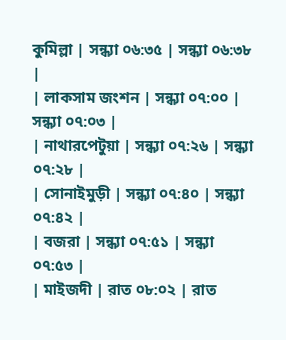কুমিল্লা | সন্ধ্যা ০৬:৩৫ | সন্ধ্যা ০৬:৩৮ |
| লাকসাম জংশন | সন্ধ্যা ০৭:০০ | সন্ধ্যা ০৭:০৩ |
| নাথারপেটুয়া | সন্ধ্যা ০৭:২৬ | সন্ধ্যা ০৭:২৮ |
| সোনাইমুড়ী | সন্ধ্যা ০৭:৪০ | সন্ধ্যা ০৭:৪২ |
| বজরা | সন্ধ্যা ০৭:৫১ | সন্ধ্যা ০৭:৫৩ |
| মাইজদী | রাত ০৮:০২ | রাত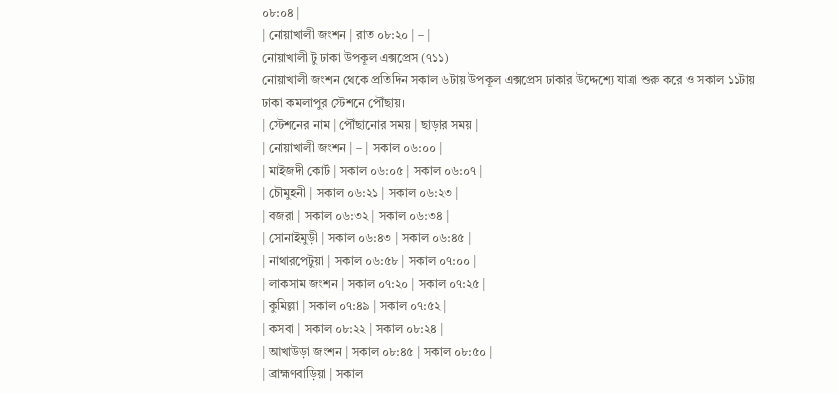০৮:০৪ |
| নোয়াখালী জংশন | রাত ০৮:২০ | – |
নোয়াখালী টু ঢাকা উপকূল এক্সপ্রেস (৭১১)
নোয়াখালী জংশন থেকে প্রতিদিন সকাল ৬টায় উপকূল এক্সপ্রেস ঢাকার উদ্দেশ্যে যাত্রা শুরু করে ও সকাল ১১টায় ঢাকা কমলাপুর স্টেশনে পৌঁছায়।
| স্টেশনের নাম | পৌঁছানোর সময় | ছাড়ার সময় |
| নোয়াখালী জংশন | – | সকাল ০৬:০০ |
| মাইজদী কোর্ট | সকাল ০৬:০৫ | সকাল ০৬:০৭ |
| চৌমুহনী | সকাল ০৬:২১ | সকাল ০৬:২৩ |
| বজরা | সকাল ০৬:৩২ | সকাল ০৬:৩৪ |
| সোনাইমুড়ী | সকাল ০৬:৪৩ | সকাল ০৬:৪৫ |
| নাথারপেটুয়া | সকাল ০৬:৫৮ | সকাল ০৭:০০ |
| লাকসাম জংশন | সকাল ০৭:২০ | সকাল ০৭:২৫ |
| কুমিল্লা | সকাল ০৭:৪৯ | সকাল ০৭:৫২ |
| কসবা | সকাল ০৮:২২ | সকাল ০৮:২৪ |
| আখাউড়া জংশন | সকাল ০৮:৪৫ | সকাল ০৮:৫০ |
| ব্রাহ্মণবাড়িয়া | সকাল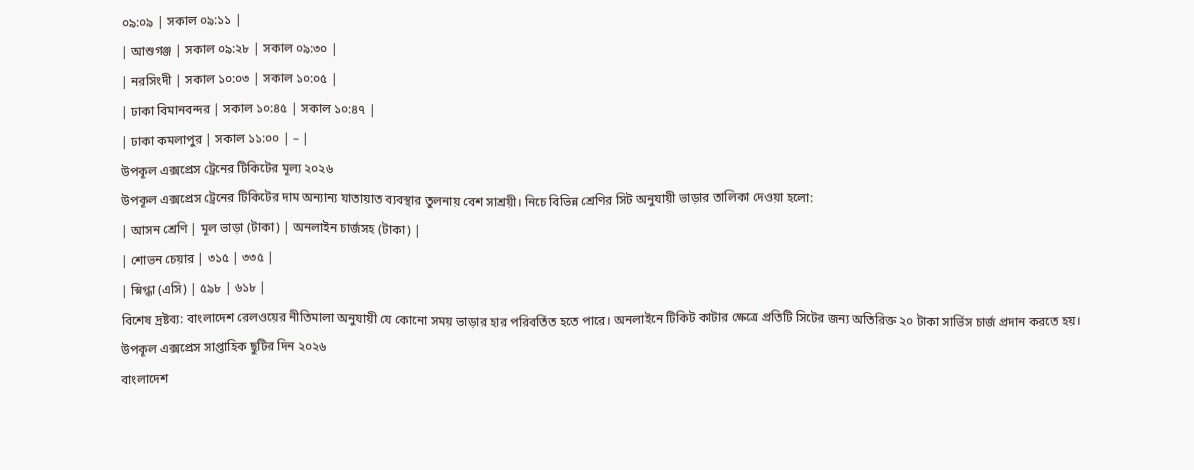০৯:০৯ | সকাল ০৯:১১ |
| আশুগঞ্জ | সকাল ০৯:২৮ | সকাল ০৯:৩০ |
| নরসিংদী | সকাল ১০:০৩ | সকাল ১০:০৫ |
| ঢাকা বিমানবন্দর | সকাল ১০:৪৫ | সকাল ১০:৪৭ |
| ঢাকা কমলাপুর | সকাল ১১:০০ | – |
উপকূল এক্সপ্রেস ট্রেনের টিকিটের মূল্য ২০২৬
উপকূল এক্সপ্রেস ট্রেনের টিকিটের দাম অন্যান্য যাতায়াত ব্যবস্থার তুলনায় বেশ সাশ্রয়ী। নিচে বিভিন্ন শ্রেণির সিট অনুযায়ী ভাড়ার তালিকা দেওয়া হলো:
| আসন শ্রেণি | মূল ভাড়া (টাকা) | অনলাইন চার্জসহ (টাকা) |
| শোভন চেয়ার | ৩১৫ | ৩৩৫ |
| স্নিগ্ধা (এসি) | ৫৯৮ | ৬১৮ |
বিশেষ দ্রষ্টব্য: বাংলাদেশ রেলওয়ের নীতিমালা অনুযায়ী যে কোনো সময় ভাড়ার হার পরিবর্তিত হতে পারে। অনলাইনে টিকিট কাটার ক্ষেত্রে প্রতিটি সিটের জন্য অতিরিক্ত ২০ টাকা সার্ভিস চার্জ প্রদান করতে হয়।
উপকূল এক্সপ্রেস সাপ্তাহিক ছুটির দিন ২০২৬
বাংলাদেশ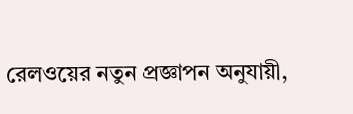রেলওয়ের নতুন প্রজ্ঞাপন অনুযায়ী,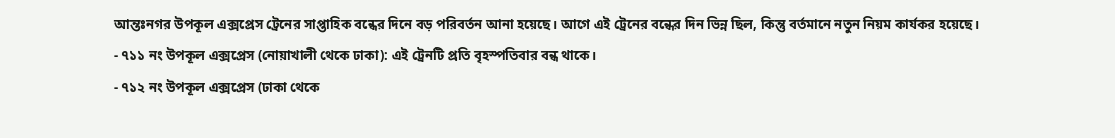আন্তঃনগর উপকূল এক্সপ্রেস ট্রেনের সাপ্তাহিক বন্ধের দিনে বড় পরিবর্তন আনা হয়েছে। আগে এই ট্রেনের বন্ধের দিন ভিন্ন ছিল, কিন্তু বর্তমানে নতুন নিয়ম কার্যকর হয়েছে।
- ৭১১ নং উপকূল এক্সপ্রেস (নোয়াখালী থেকে ঢাকা): এই ট্রেনটি প্রতি বৃহস্পতিবার বন্ধ থাকে।
- ৭১২ নং উপকূল এক্সপ্রেস (ঢাকা থেকে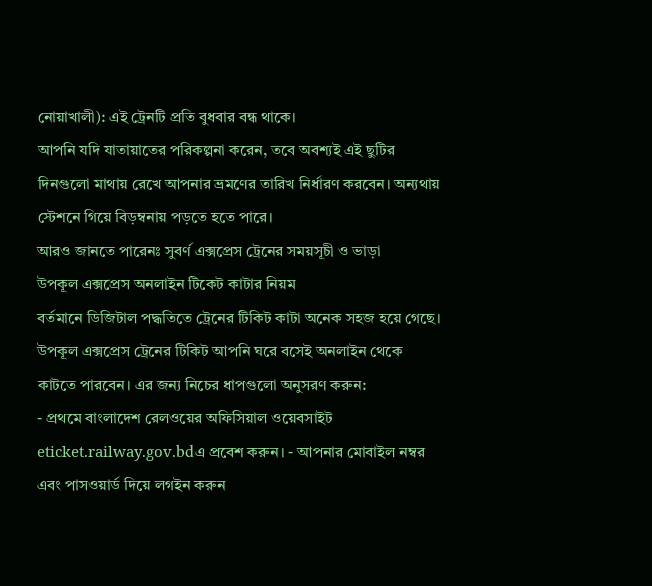নোয়াখালী): এই ট্রেনটি প্রতি বুধবার বন্ধ থাকে।
আপনি যদি যাতায়াতের পরিকল্পনা করেন, তবে অবশ্যই এই ছুটির দিনগুলো মাথায় রেখে আপনার ভ্রমণের তারিখ নির্ধারণ করবেন। অন্যথায় স্টেশনে গিয়ে বিড়ম্বনায় পড়তে হতে পারে।
আরও জানতে পারেনঃ সুবর্ণ এক্সপ্রেস ট্রেনের সময়সূচী ও ভাড়া
উপকূল এক্সপ্রেস অনলাইন টিকেট কাটার নিয়ম
বর্তমানে ডিজিটাল পদ্ধতিতে ট্রেনের টিকিট কাটা অনেক সহজ হয়ে গেছে। উপকূল এক্সপ্রেস ট্রেনের টিকিট আপনি ঘরে বসেই অনলাইন থেকে কাটতে পারবেন। এর জন্য নিচের ধাপগুলো অনুসরণ করুন:
- প্রথমে বাংলাদেশ রেলওয়ের অফিসিয়াল ওয়েবসাইট
eticket.railway.gov.bdএ প্রবেশ করুন। - আপনার মোবাইল নম্বর এবং পাসওয়ার্ড দিয়ে লগইন করুন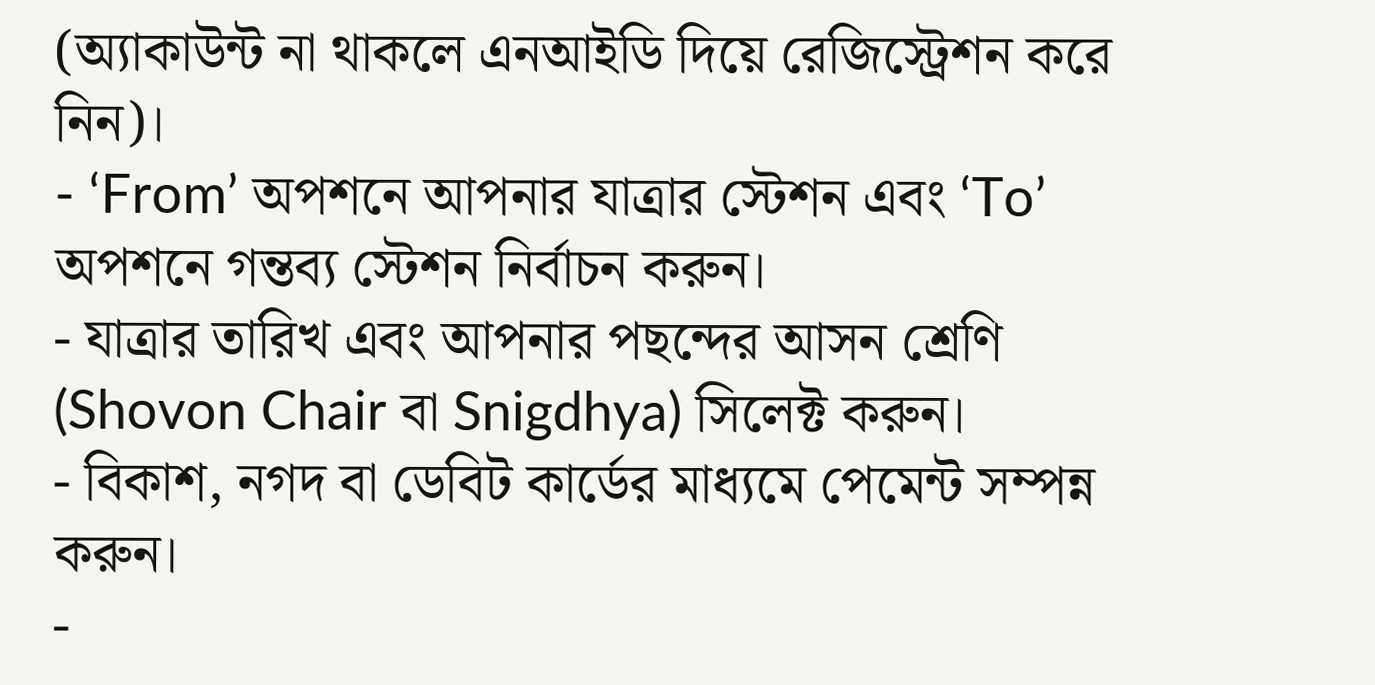(অ্যাকাউন্ট না থাকলে এনআইডি দিয়ে রেজিস্ট্রেশন করে নিন)।
- ‘From’ অপশনে আপনার যাত্রার স্টেশন এবং ‘To’ অপশনে গন্তব্য স্টেশন নির্বাচন করুন।
- যাত্রার তারিখ এবং আপনার পছন্দের আসন শ্রেণি (Shovon Chair বা Snigdhya) সিলেক্ট করুন।
- বিকাশ, নগদ বা ডেবিট কার্ডের মাধ্যমে পেমেন্ট সম্পন্ন করুন।
-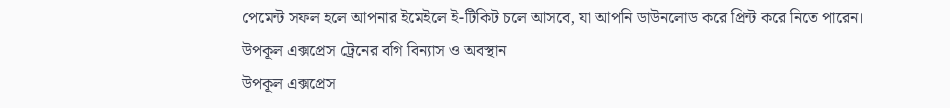পেমেন্ট সফল হলে আপনার ইমেইলে ই-টিকিট চলে আসবে, যা আপনি ডাউনলোড করে প্রিন্ট করে নিতে পারেন।
উপকূল এক্সপ্রেস ট্রেনের বগি বিন্যাস ও অবস্থান
উপকূল এক্সপ্রেস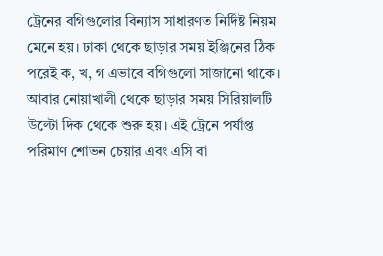ট্রেনের বগিগুলোর বিন্যাস সাধারণত নির্দিষ্ট নিয়ম মেনে হয়। ঢাকা থেকে ছাড়ার সময় ইঞ্জিনের ঠিক পরেই ক, খ, গ এভাবে বগিগুলো সাজানো থাকে। আবার নোয়াখালী থেকে ছাড়ার সময় সিরিয়ালটি উল্টো দিক থেকে শুরু হয়। এই ট্রেনে পর্যাপ্ত পরিমাণ শোভন চেয়ার এবং এসি বা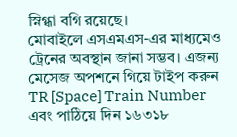স্নিগ্ধা বগি রয়েছে।
মোবাইলে এসএমএস-এর মাধ্যমেও ট্রেনের অবস্থান জানা সম্ভব। এজন্য মেসেজ অপশনে গিয়ে টাইপ করুন TR [Space] Train Number এবং পাঠিয়ে দিন ১৬৩১৮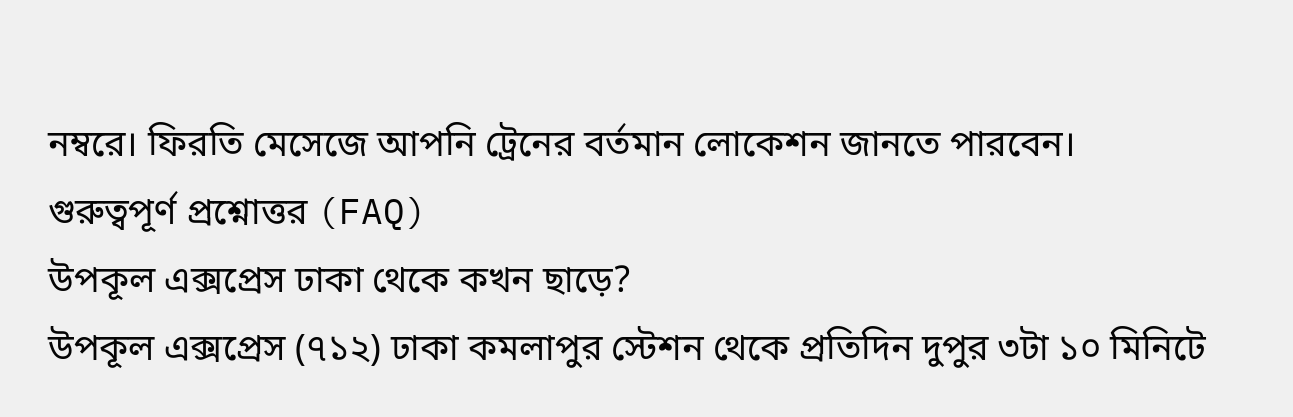নম্বরে। ফিরতি মেসেজে আপনি ট্রেনের বর্তমান লোকেশন জানতে পারবেন।
গুরুত্বপূর্ণ প্রশ্নোত্তর (FAQ)
উপকূল এক্সপ্রেস ঢাকা থেকে কখন ছাড়ে?
উপকূল এক্সপ্রেস (৭১২) ঢাকা কমলাপুর স্টেশন থেকে প্রতিদিন দুপুর ৩টা ১০ মিনিটে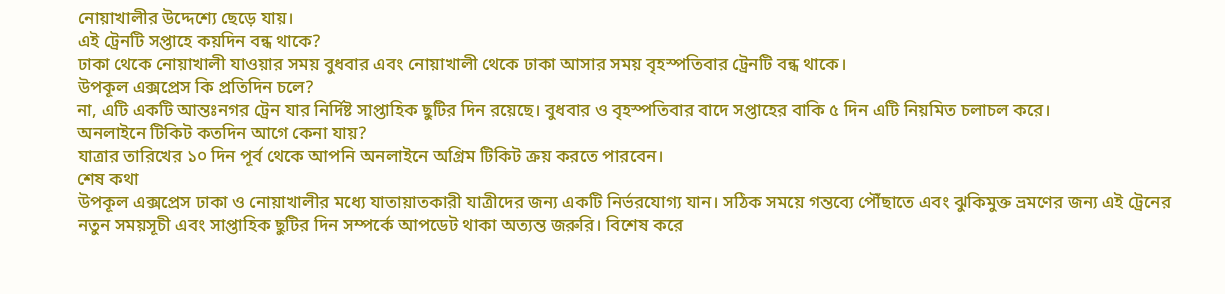নোয়াখালীর উদ্দেশ্যে ছেড়ে যায়।
এই ট্রেনটি সপ্তাহে কয়দিন বন্ধ থাকে?
ঢাকা থেকে নোয়াখালী যাওয়ার সময় বুধবার এবং নোয়াখালী থেকে ঢাকা আসার সময় বৃহস্পতিবার ট্রেনটি বন্ধ থাকে।
উপকূল এক্সপ্রেস কি প্রতিদিন চলে?
না, এটি একটি আন্তঃনগর ট্রেন যার নির্দিষ্ট সাপ্তাহিক ছুটির দিন রয়েছে। বুধবার ও বৃহস্পতিবার বাদে সপ্তাহের বাকি ৫ দিন এটি নিয়মিত চলাচল করে।
অনলাইনে টিকিট কতদিন আগে কেনা যায়?
যাত্রার তারিখের ১০ দিন পূর্ব থেকে আপনি অনলাইনে অগ্রিম টিকিট ক্রয় করতে পারবেন।
শেষ কথা
উপকূল এক্সপ্রেস ঢাকা ও নোয়াখালীর মধ্যে যাতায়াতকারী যাত্রীদের জন্য একটি নির্ভরযোগ্য যান। সঠিক সময়ে গন্তব্যে পৌঁছাতে এবং ঝুকিমুক্ত ভ্রমণের জন্য এই ট্রেনের নতুন সময়সূচী এবং সাপ্তাহিক ছুটির দিন সম্পর্কে আপডেট থাকা অত্যন্ত জরুরি। বিশেষ করে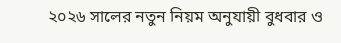২০২৬ সালের নতুন নিয়ম অনুযায়ী বুধবার ও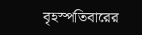বৃহস্পতিবারের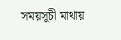সময়সূচী মাথায়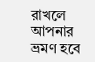রাখলে আপনার ভ্রমণ হবে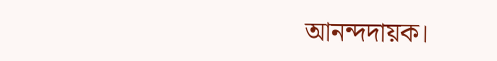আনন্দদায়ক।